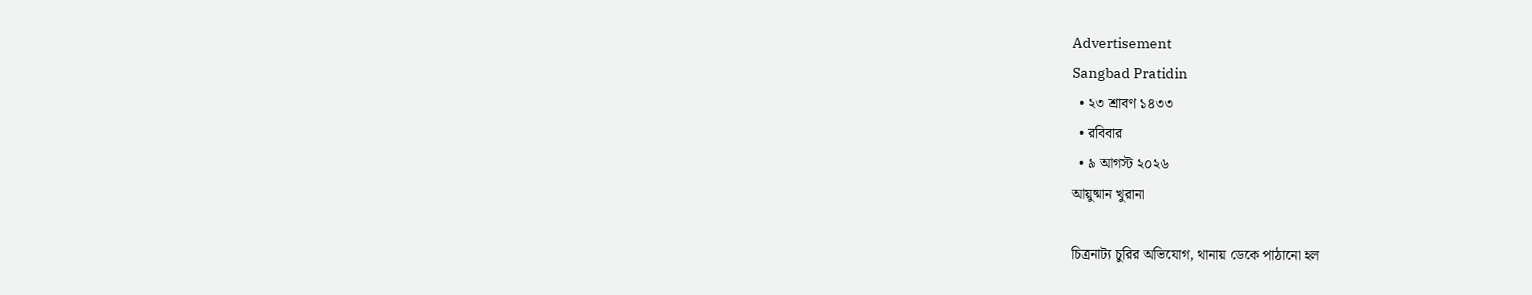Advertisement
Sangbad Pratidin
  • ২৩ শ্রাবণ ১৪৩৩
  • রবিবার
  • ৯ আগস্ট ২০২৬
আয়ুষ্মান খুরানা

চিত্রনাট্য চুরির অভিযোগ, থানায় ডেকে পাঠানো হল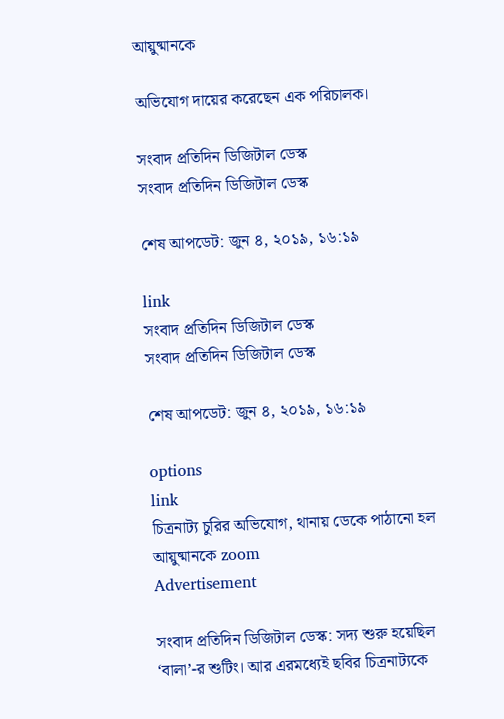আয়ুষ্মানকে

অভিযোগ দায়ের করেছেন এক পরিচালক।

সংবাদ প্রতিদিন ডিজিটাল ডেস্ক
সংবাদ প্রতিদিন ডিজিটাল ডেস্ক

শেষ আপডেট: জুন ৪, ২০১৯, ১৬:১৯

link
সংবাদ প্রতিদিন ডিজিটাল ডেস্ক
সংবাদ প্রতিদিন ডিজিটাল ডেস্ক

শেষ আপডেট: জুন ৪, ২০১৯, ১৬:১৯

options
link
চিত্রনাট্য চুরির অভিযোগ, থানায় ডেকে পাঠানো হল আয়ুষ্মানকে zoom
Advertisement

সংবাদ প্রতিদিন ডিজিটাল ডেস্ক: সদ্য শুরু হয়েছিল ‘বালা’-র শুটিং। আর এরমধ্যেই ছবির চিত্রনাট্যকে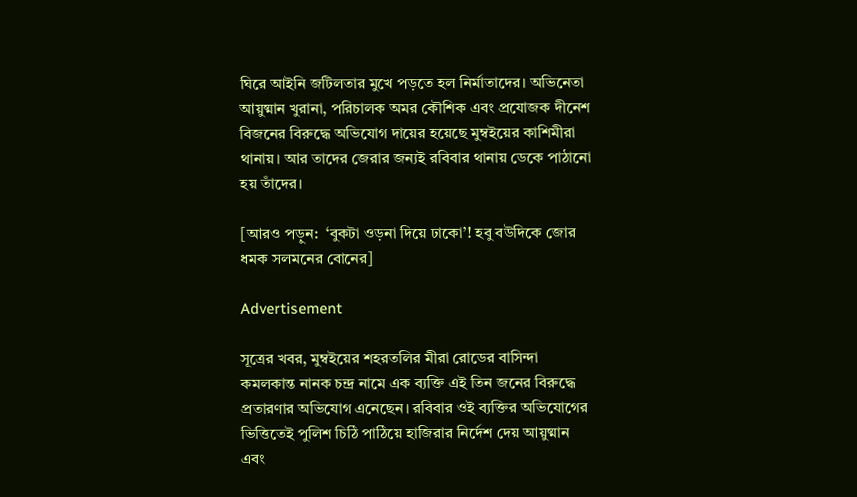ঘিরে আইনি জটিলতার মুখে পড়তে হল নির্মাতাদের। অভিনেতা আয়ুষ্মান খুরানা, পরিচালক অমর কৌশিক এবং প্রযোজক দীনেশ বিজনের বিরুদ্ধে অভিযোগ দায়ের হয়েছে মুম্বইয়ের কাশিমীরা থানায়। আর তাদের জেরার জন্যই রবিবার থানায় ডেকে পাঠানো হয় তাঁদের।

[আরও পড়ুন:  ‘বুকটা ওড়না দিয়ে ঢাকো’! হবু বউদিকে জোর ধমক সলমনের বোনের]

Advertisement

সূত্রের খবর, মুম্বইয়ের শহরতলির মীরা রোডের বাসিন্দা কমলকান্ত নানক চন্দ্র নামে এক ব্যক্তি এই তিন জনের বিরুদ্ধে প্রতারণার অভিযোগ এনেছেন। রবিবার ওই ব্যক্তির অভিযোগের ভিত্তিতেই পুলিশ চিঠি পাঠিয়ে হাজিরার নির্দেশ দেয় আয়ুষ্মান এবং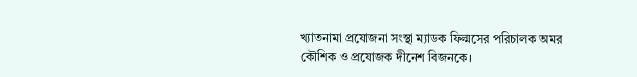খ্যাতনামা প্রযোজনা সংস্থা ম্যাডক ফিল্মসের পরিচালক অমর কৌশিক ও প্রযোজক দীনেশ বিজনকে।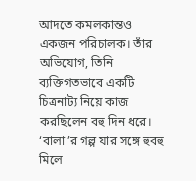আদতে কমলকান্তও একজন পরিচালক। তাঁর অভিযোগ, তিনি ব্যক্তিগতভাবে একটি চিত্রনাট্য নিয়ে কাজ করছিলেন বহু দিন ধরে। ‘বালা’র গল্প যার সঙ্গে হুবহু মিলে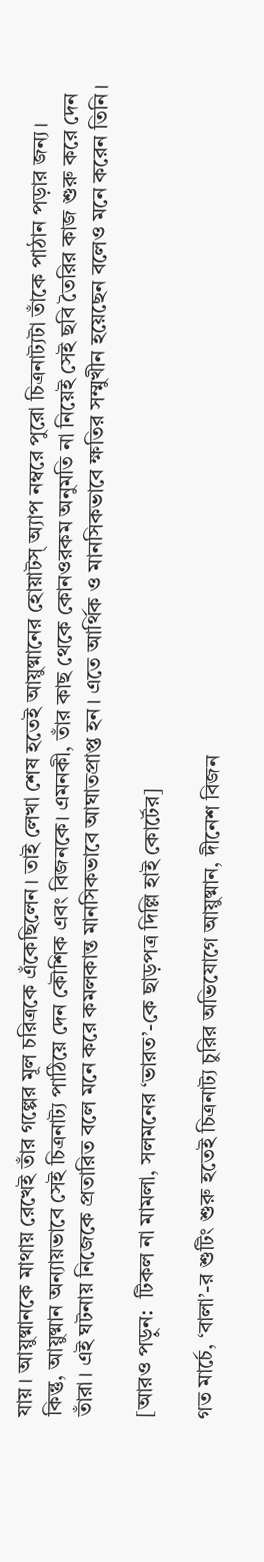যায়। আয়ুষ্মানকে মাথায় রেখেই তাঁর গল্পের মূল চরিত্রকে এঁকেছিলেন। তাই লেখা শেষ হতেই আয়ুষ্মানের হোয়াটস্ অ্যাপ নম্বরে পুরো চিত্রনাট্যটা তাঁকে পাঠান পড়ার জন্য। কিন্তু, আয়ুষ্মান অন্যায়ভাবে সেই চিত্রনাট্য পাঠিয়ে দেন কৌশিক এবং বিজনকে। এমনকী, তাঁর কাছ থেকে কোনওরকম অনুমতি না নিয়েই সেই ছবি তৈরির কাজ শুরু করে দেন তাঁরা। এই ঘটনায় নিজেকে প্রতারিত বলে মনে করে কমলকান্ত মানসিকভাবে আঘাতপ্রাপ্ত হন। এতে আর্থিক ও মানসিকভাবে ক্ষতির সম্মুখীন হয়েছেন বলেও মনে করেন তিনি।

[আরও পড়ুন:  টিকল না মামলা, সলমনের ‘ভারত’-কে ছাড়পত্র দিল্লি হাই কোর্টের]

গত মার্চে, ‘বালা’-র শুটিং শুরু হতেই চিত্রনাট্য চুরির অভিযোগে আয়ুষ্মান, দীনেশ বিজন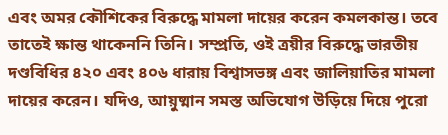এবং অমর কৌশিকের বিরুদ্ধে মামলা দায়ের করেন কমলকান্ত। তবে তাতেই ক্ষান্ত থাকেননি তিনি। সম্প্রতি, ওই ত্রয়ীর বিরুদ্ধে ভারতীয় দণ্ডবিধির ৪২০ এবং ৪০৬ ধারায় বিশ্বাসভঙ্গ এবং জালিয়াতির মামলা দায়ের করেন। যদিও, আয়ুষ্মান সমস্ত অভিযোগ উড়িয়ে দিয়ে পুরো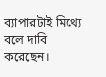ব্যাপারটাই মিথ্যে বলে দাবি করেছেন।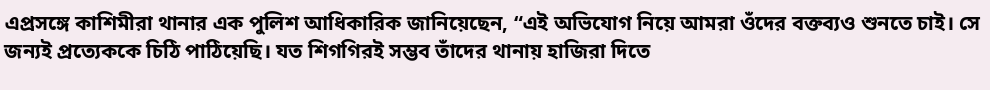এপ্রসঙ্গে কাশিমীরা থানার এক পুলিশ আধিকারিক জানিয়েছেন, “এই অভিযোগ নিয়ে আমরা ওঁদের বক্তব্যও শুনতে চাই। সে জন্যই প্রত্যেককে চিঠি পাঠিয়েছি। যত শিগগিরই সম্ভব তাঁদের থানায় হাজিরা দিতে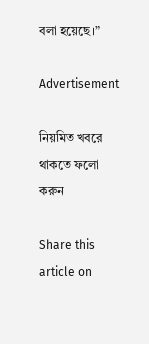বলা হয়েছে।”

Advertisement

নিয়মিত খবরে থাকতে ফলো করুন

Share this article on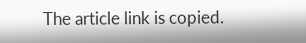The article link is copied.